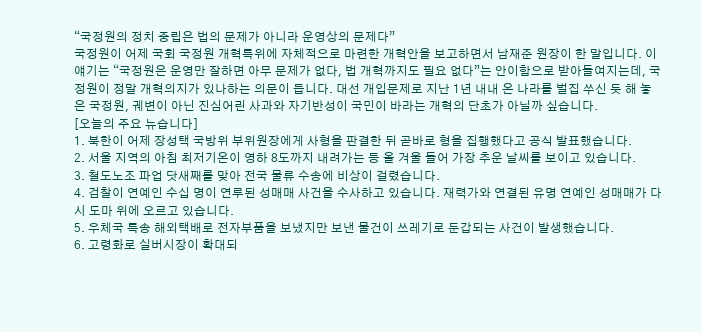“국정원의 정치 중립은 법의 문제가 아니라 운영상의 문제다”
국정원이 어제 국회 국정원 개혁특위에 자체적으로 마련한 개혁안을 보고하면서 남재준 원장이 한 말입니다. 이 얘기는 “국정원은 운영만 잘하면 아무 문제가 없다, 법 개혁까지도 필요 없다”는 안이함으로 받아들여지는데, 국정원이 정말 개혁의지가 있나하는 의문이 듭니다. 대선 개입문제로 지난 1년 내내 온 나라를 벌집 쑤신 듯 해 놓은 국정원, 궤변이 아닌 진심어린 사과와 자기반성이 국민이 바라는 개혁의 단초가 아닐까 싶습니다.
[오늘의 주요 뉴습니다]
1. 북한이 어제 장성택 국방위 부위원장에게 사형을 판결한 뒤 곧바로 형을 집행했다고 공식 발표했습니다.
2. 서울 지역의 아침 최저기온이 영하 8도까지 내려가는 등 올 겨울 들어 가장 추운 날씨를 보이고 있습니다.
3. 철도노조 파업 닷새째를 맞아 전국 물류 수송에 비상이 걸렸습니다.
4. 검찰이 연예인 수십 명이 연루된 성매매 사건을 수사하고 있습니다. 재력가와 연결된 유명 연예인 성매매가 다시 도마 위에 오르고 있습니다.
5. 우체국 특송 해외택배로 전자부품을 보냈지만 보낸 물건이 쓰레기로 둔갑되는 사건이 발생했습니다.
6. 고령화로 실버시장이 확대되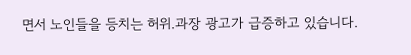면서 노인들을 등치는 허위.과장 광고가 급증하고 있습니다.